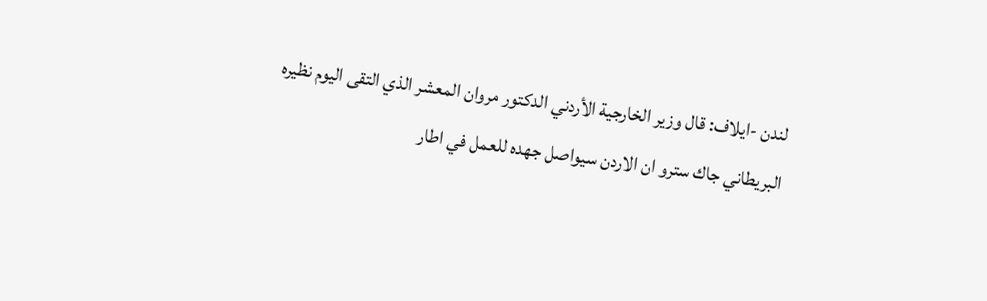لندن -ايلاف: قال وزير الخارجية الأردني الدكتور مروان المعشر الذي التقى اليوم نظيره البريطاني جاك سترو ان الاردن سيواصل جهده للعمل في اطار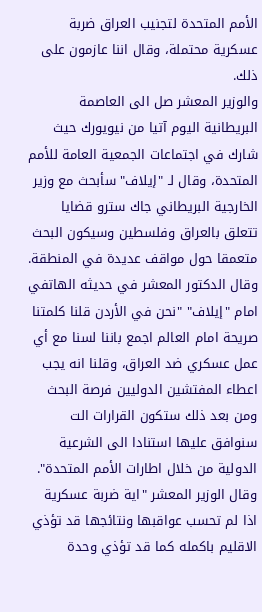الأمم المتحدة لتجنيب العراق ضربة عسكرية محتملة، وقال اننا عازمون على ذلك.
والوزير المعشر صل الى العاصمة البريطانية اليوم آتيا من نيويورك حيث شارك في اجتماعات الجمعية العامة للأمم المتحدة، وقال لـ "إيلاف" سأبحث مع وزير الخارجية البريطاني جاك سترو قضايا تتعلق بالعراق وفلسطين وسيكون البحث متعمقا حول مواقف عديدة في المنطقة.
وقال الدكتور المعشر في حديثه الهاتفي امام "إيلاف" "نحن في الأردن قلنا كلمتنا صريحة امام العالم اجمع باننا لسنا مع أي عمل عسكري ضد العراق، وقلنا انه يجب اعطاء المفتشين الدوليين فرصة البحث ومن بعد ذلك ستكون القرارات الت سنوافق عليها استنادا الى الشرعية الدولية من خلال اطارات الأمم المتحدة".
وقال الوزير المعشر "اية ضربة عسكرية اذا لم تحسب عواقبها ونتائجها قد تؤذي الاقليم باكمله كما قد تؤذي وحدة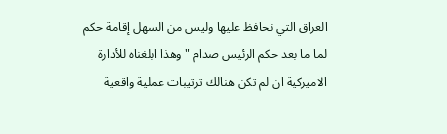العراق التي نحافظ عليها وليس من السهل إقامة حكم لما ما بعد حكم الرئيس صدام "وهذا ابلغناه للأدارة الاميركية ان لم تكن هنالك ترتيبات عملية واقعية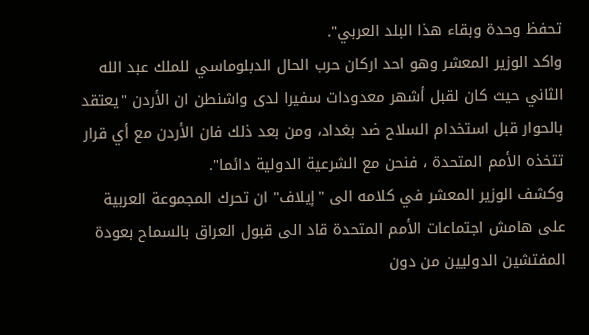تحفظ وحدة وبقاء هذا البلد العربي".
واكد الوزير المعشر وهو احد اركان حرب الحال الدبلوماسي للملك عبد الله الثاني حيث كان لقبل أشهر معدودات سفيرا لدى واشنطن ان الأردن "يعتقد بالحوار قبل استخدام السلاح ضد بغداد، ومن بعد ذلك فان الأردن مع أي قرار تتخذه الأمم المتحدة ، فنحن مع الشرعية الدولية دائما".
وكشف الوزير المعشر في كلامه الى "إيلاف" ان تحرك المجموعة العربية على هامش اجتماعات الأمم المتحدة قاد الى قبول العراق بالسماح بعودة المفتشين الدوليين من دون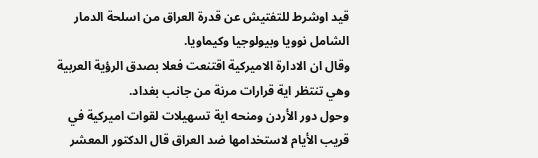قيد اوشرط للتفتيش عن قدرة العراق من اسلحة الدمار الشامل نوويا وبيولوجيا وكيماويا.
وقال ان الادارة الاميركية اقتنعت فعلا بصدق الرؤية العربية وهي تنتظر اية قرارات مرنة من جانب بغداد.
وحول دور الأردن ومنحه اية تسهيلات لقوات اميركية في قريب الأيام لاستخدامها ضد العراق قال الدكتور المعشر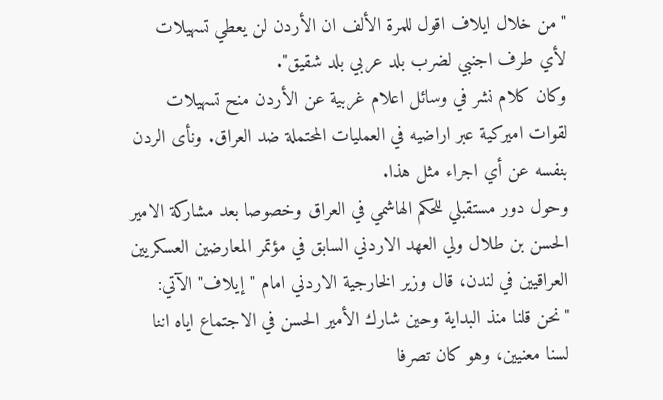"من خلال ايلاف اقول للمرة الألف ان الأردن لن يعطي تسهيلات لأي طرف اجنبي لضرب بلد عربي بلد شقيق".
وكان كلام نشر في وسائل اعلام غربية عن الأردن منح تسهيلات لقوات اميركية عبر اراضيه في العمليات المحتملة ضد العراق. ونأى الردن بنفسه عن أي اجراء مثل هذا.
وحول دور مستقبلي للحكم الهاشمي في العراق وخصوصا بعد مشاركة الامير الحسن بن طلال ولي العهد الاردني السابق في مؤتمر المعارضين العسكريين العراقيين في لندن، قال وزير الخارجية الاردني امام "إيلاف" الآتي: "نحن قلنا منذ البداية وحين شارك الأمير الحسن في الاجتماع اياه اننا لسنا معنيين، وهو كان تصرفا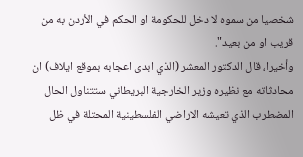شخصيا من سموه لا دخل للحكومة او الحكم في الأردن به من قريب او من بعيد".
وأخيرا، قال الدكتور المعشر (الذي ابدى اعجابه بموقع ايلاف) ان محادثاته مع نظيره وزير الخارجية البريطاني ستتناول الحال المضطرب الذي تعيشه الاراضي الفلسطينية المحتلة في ظل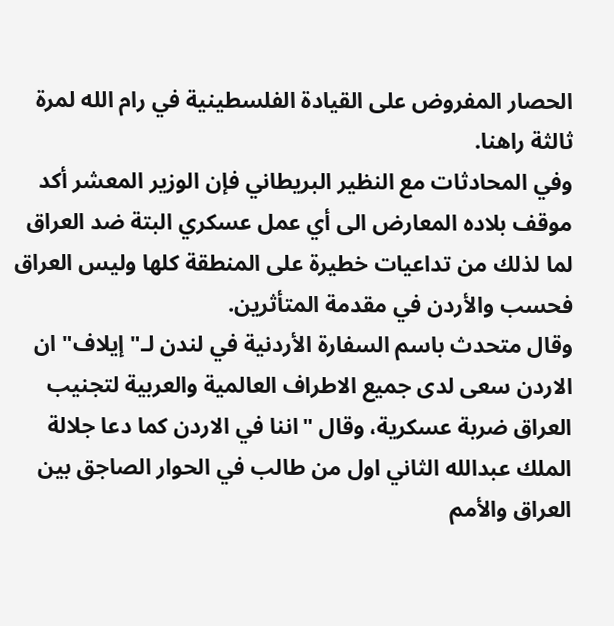الحصار المفروض على القيادة الفلسطينية في رام الله لمرة ثالثة راهنا.
وفي المحادثات مع النظير البريطاني فإن الوزير المعشر أكد موقف بلاده المعارض الى أي عمل عسكري البتة ضد العراق لما لذلك من تداعيات خطيرة على المنطقة كلها وليس العراق فحسب والأردن في مقدمة المتأثرين.
وقال متحدث باسم السفارة الأردنية في لندن لـ"إيلاف" ان الاردن سعى لدى جميع الاطراف العالمية والعربية لتجنيب العراق ضربة عسكرية، وقال "اننا في الاردن كما دعا جلالة الملك عبدالله الثاني اول من طالب في الحوار الصاجق بين العراق والأمم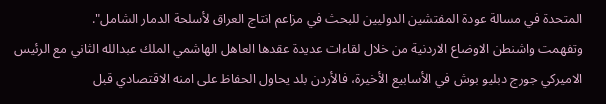المتحدة في مسالة عودة المفتشين الدوليين للبحث في مزاعم انتاج العراق لأسلحة الدمار الشامل".
وتفهمت واشنطن الاوضاع الاردنية من خلال لقاءات عديدة عقدها العاهل الهاشمي الملك عبدالله الثاني مع الرئيس الاميركي جورج دبليو بوش في الأسابيع الأخيرة، فالأردن بلد يحاول الحفاظ على امنه الاقتصادي قبل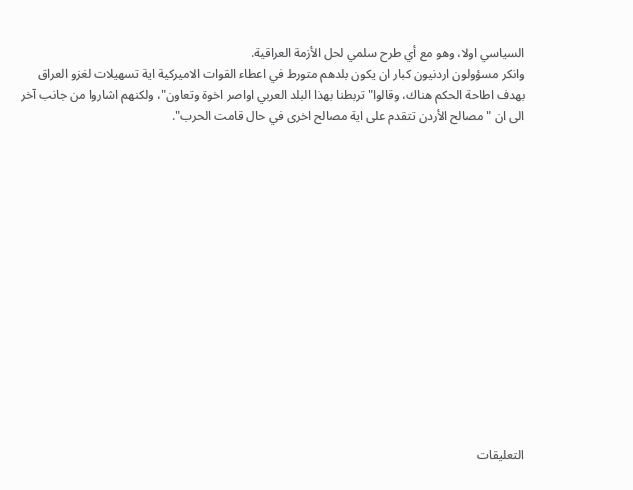السياسي اولا، وهو مع أي طرح سلمي لحل الأزمة العراقية.
وانكر مسؤولون اردنيون كبار ان يكون بلدهم متورط في اعطاء القوات الاميركية اية تسهيلات لغزو العراق بهدف اطاحة الحكم هناك، وقالوا" تربطنا بهذا البلد العربي اواصر اخوة وتعاون"، ولكنهم اشاروا من جانب آخر الى ان "مصالح الأردن تتقدم على اية مصالح اخرى في حال قامت الحرب".















التعليقات